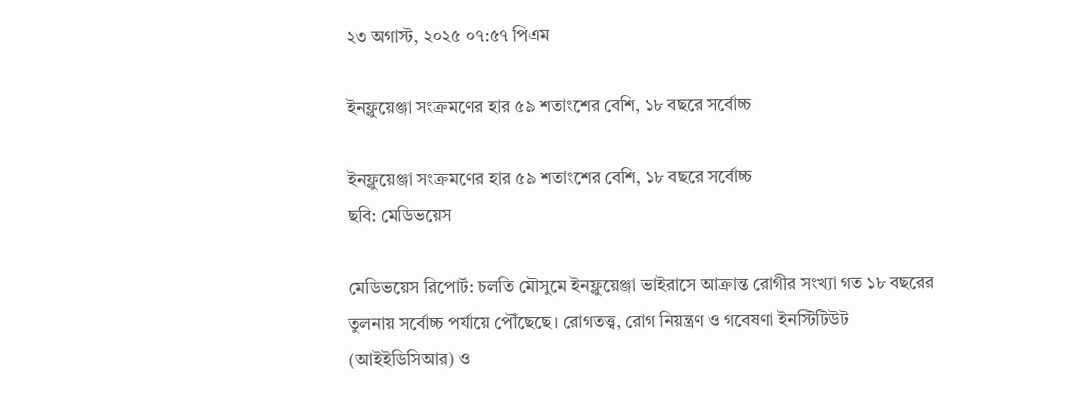২৩ অগাস্ট, ২০২৫ ০৭:৫৭ পিএম

ইনফ্লুয়েঞ্জা সংক্রমণের হার ৫৯ শতাংশের বেশি, ১৮ বছরে সর্বোচ্চ

ইনফ্লুয়েঞ্জা সংক্রমণের হার ৫৯ শতাংশের বেশি, ১৮ বছরে সর্বোচ্চ
ছবি: মেডিভয়েস

মেডিভয়েস রিপোর্ট: চলতি মৌসুমে ইনফ্লুয়েঞ্জা ভাইরাসে আক্রান্ত রোগীর সংখ্যা গত ১৮ বছরের তুলনায় সর্বোচ্চ পর্যায়ে পৌঁছেছে। রোগতত্ত্ব, রোগ নিয়ন্ত্রণ ও গবেষণা ইনস্টিটিউট (আইইডিসিআর) ও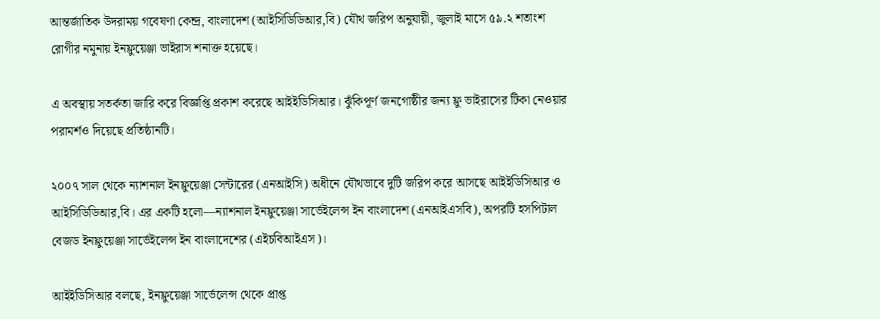আন্তর্জাতিক উদরাময় গবেষণা কেন্দ্র, বাংলাদেশ (আইসিডিডিআর,বি) যৌথ জরিপ অনুযায়ী, জুলাই মাসে ৫৯.২ শতাংশ রোগীর নমুনায় ইনফ্লুয়েঞ্জা ভাইরাস শনাক্ত হয়েছে।

এ অবস্থায় সতর্কতা জারি করে বিজ্ঞপ্তি প্রকাশ করেছে আইইডিসিআর। ঝুঁকিপূর্ণ জনগোষ্ঠীর জন্য ফ্লু ভাইরাসের টিকা নেওয়ার পরামর্শও দিয়েছে প্রতিষ্ঠানটি।

২০০৭ সাল থেকে ন্যাশনাল ইনফ্লুয়েঞ্জা সেন্টারের (এনআইসি) অধীনে যৌথভাবে দুটি জরিপ করে আসছে আইইডিসিআর ও আইসিডিডিআর,বি। এর একটি হলো—ন্যাশনাল ইনফ্লুয়েঞ্জা সার্ভেইলেন্স ইন বাংলাদেশ (এনআইএসবি), অপরটি হসপিটাল বেজড ইনফ্লুয়েঞ্জা সার্ভেইলেন্স ইন বাংলাদেশের (এইচবিআইএস)।

আইইডিসিআর বলছে, ইনফ্লুয়েঞ্জা সার্ভেলেন্স থেকে প্রাপ্ত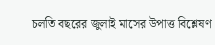চলতি বছরের জুলাই মাসের উপাত্ত বিশ্লেষণ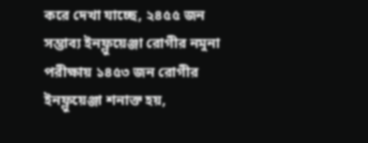করে দেখা যাচ্ছে, ২৪৫৫ জন সম্ভাব্য ইনফ্লুয়েঞ্জা রোগীর নমুনা পরীক্ষায় ১৪৫৩ জন রোগীর ইনফ্লুয়েঞ্জা শনাক্ত হয়,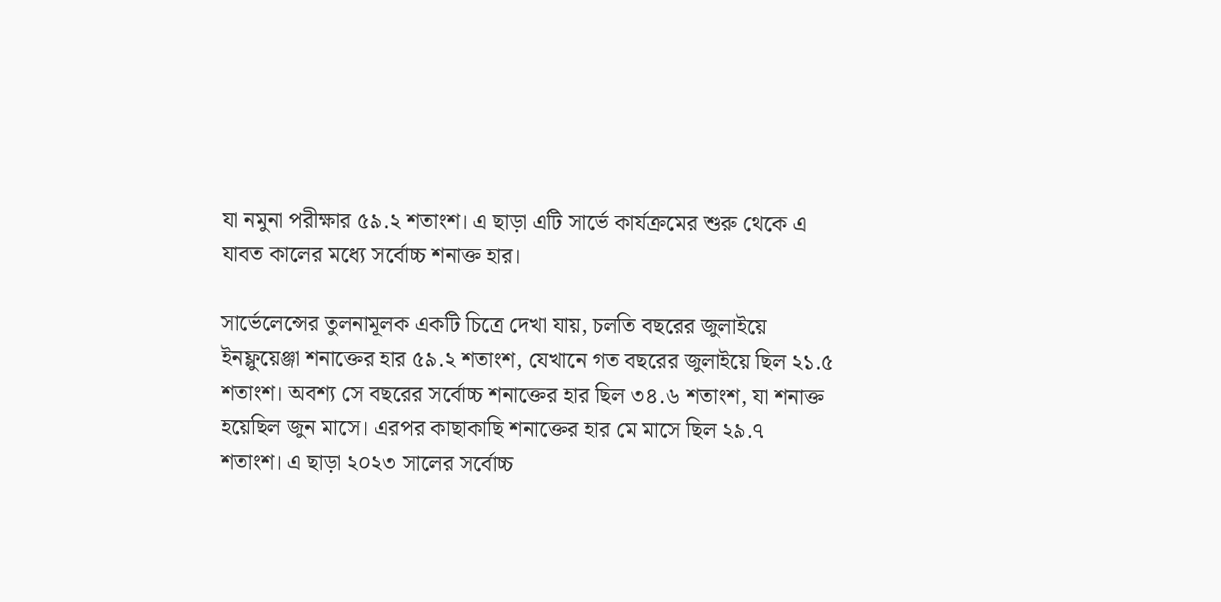যা নমুনা পরীক্ষার ৫৯.২ শতাংশ। এ ছাড়া এটি সার্ভে কার্যক্রমের শুরু থেকে এ যাবত কালের মধ্যে সর্বোচ্চ শনাক্ত হার।

সার্ভেলেন্সের তুলনামূলক একটি চিত্রে দেখা যায়, চলতি বছরের জুলাইয়ে ইনফ্লুয়েঞ্জা শনাক্তের হার ৫৯.২ শতাংশ, যেখানে গত বছরের জুলাইয়ে ছিল ২১.৫ শতাংশ। অবশ্য সে বছরের সর্বোচ্চ শনাক্তের হার ছিল ৩৪.৬ শতাংশ, যা শনাক্ত হয়েছিল জুন মাসে। এরপর কাছাকাছি শনাক্তের হার মে মাসে ছিল ২৯.৭ শতাংশ। এ ছাড়া ২০২৩ সালের সর্বোচ্চ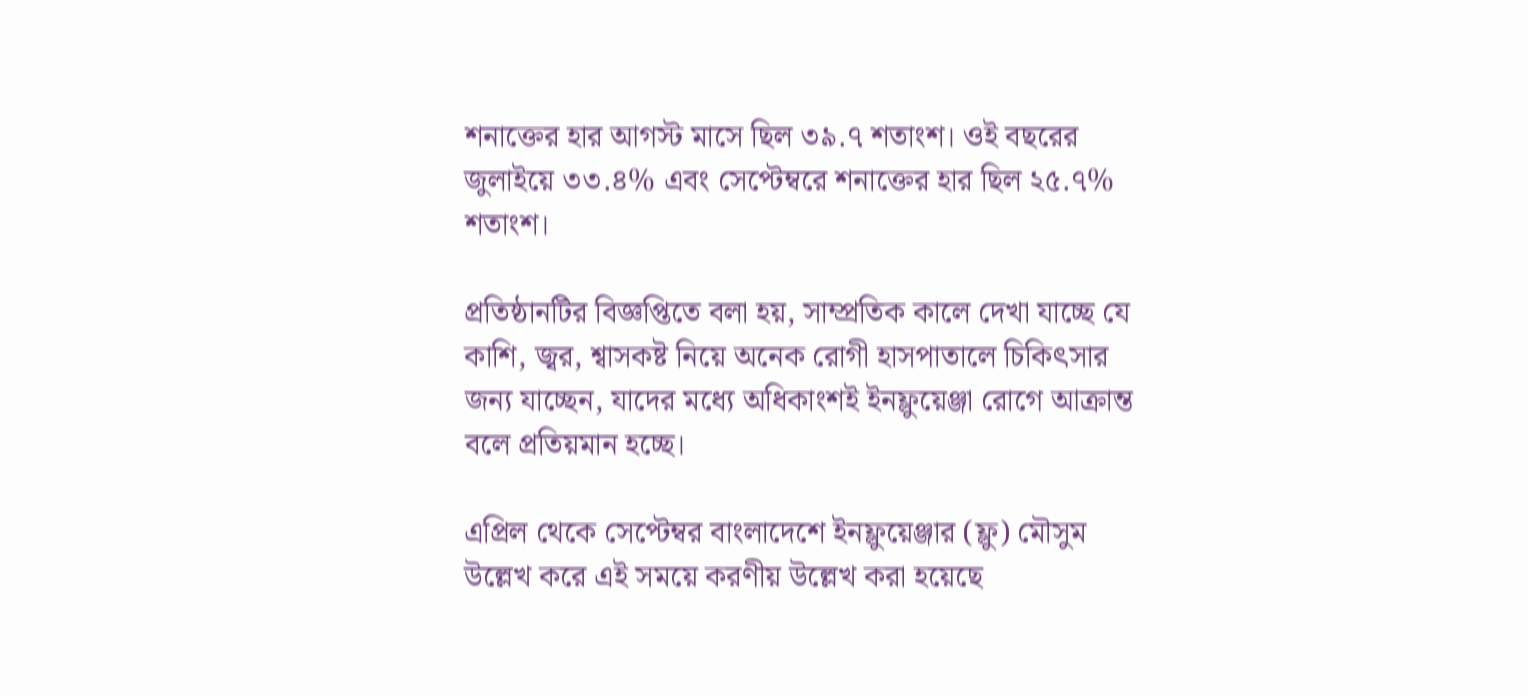শনাক্তের হার আগস্ট মাসে ছিল ৩৯.৭ শতাংশ। ওই বছরের জুলাইয়ে ৩৩.৪% এবং সেপ্টেম্বরে শনাক্তের হার ছিল ২৫.৭% শতাংশ।

প্রতিষ্ঠানটির বিজ্ঞপ্তিতে বলা হয়, সাম্প্রতিক কালে দেখা যাচ্ছে যে কাশি, জ্বর, শ্বাসকষ্ট নিয়ে অনেক রোগী হাসপাতালে চিকিৎসার জন্য যাচ্ছেন, যাদের মধ্যে অধিকাংশই ইনফ্লুয়েঞ্জা রোগে আক্রান্ত বলে প্রতিয়মান হচ্ছে।

এপ্রিল থেকে সেপ্টেম্বর বাংলাদেশে ইনফ্লুয়েঞ্জার (ফ্লু) মৌসুম উল্লেখ করে এই সময়ে করণীয় উল্লেখ করা হয়েছে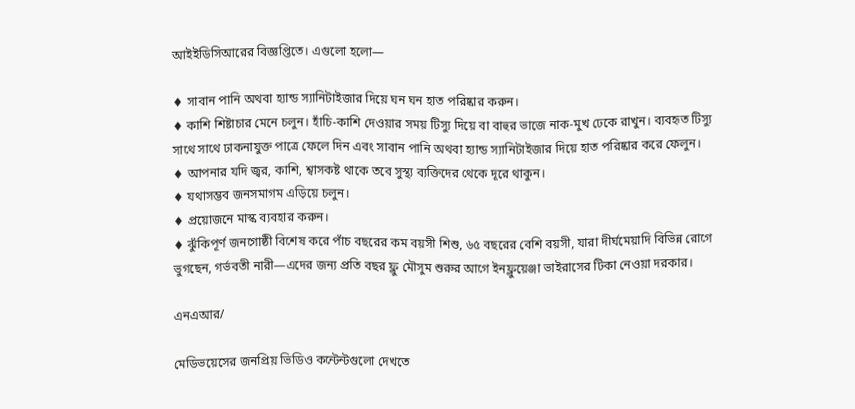আইইডিসিআরের বিজ্ঞপ্তিতে। এগুলো হলো—

♦ সাবান পানি অথবা হ্যান্ড স্যানিটাইজার দিয়ে ঘন ঘন হাত পরিষ্কার করুন।
♦ কাশি শিষ্টাচার মেনে চলুন। হাঁচি-কাশি দেওয়ার সময় টিস্যু দিয়ে বা বাহুর ভাজে নাক-মুখ ঢেকে রাখুন। ব্যবহৃত টিস্যু সাথে সাথে ঢাকনাযুক্ত পাত্রে ফেলে দিন এবং সাবান পানি অথবা হ্যান্ড স্যানিটাইজার দিয়ে হাত পরিষ্কার করে ফেলুন।
♦ আপনার যদি জ্বর, কাশি, শ্বাসকষ্ট থাকে তবে সুস্থ্য ব্যক্তিদের থেকে দূরে থাকুন।
♦ যথাসম্ভব জনসমাগম এড়িয়ে চলুন।
♦ প্রয়োজনে মাস্ক ব্যবহার করুন।
♦ ঝুঁকিপূর্ণ জনগোষ্ঠী বিশেষ করে পাঁচ বছরের কম বয়সী শিশু, ৬৫ বছরের বেশি বয়সী, যারা দীর্ঘমেয়াদি বিভিন্ন রোগে ভুগছেন, গর্ভবতী নারী—এদের জন্য প্রতি বছর ফ্লু মৌসুম শুরুর আগে ইনফ্লুয়েঞ্জা ভাইরাসের টিকা নেওয়া দরকার।

এনএআর/

মেডিভয়েসের জনপ্রিয় ভিডিও কন্টেন্টগুলো দেখতে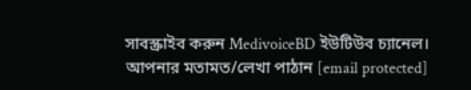সাবস্ক্রাইব করুন MedivoiceBD ইউটিউব চ্যানেল। আপনার মতামত/লেখা পাঠান [email protected]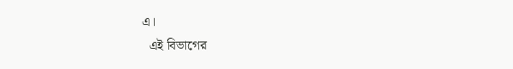এ।
  এই বিভাগের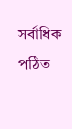সর্বাধিক পঠিত